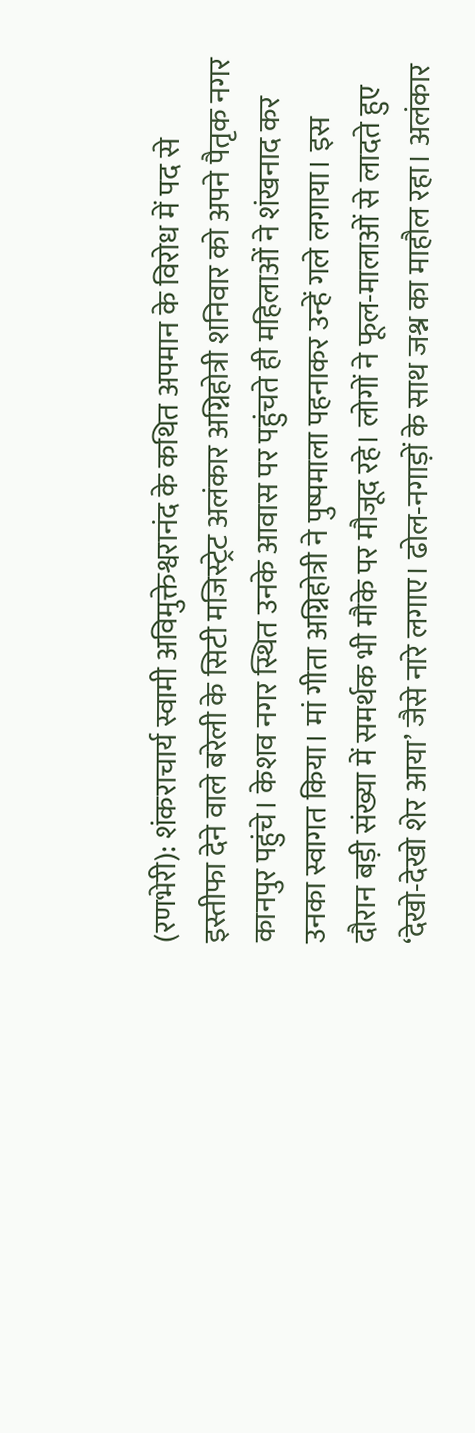(रणभेरी): शंकराचार्य स्वामी अविमुक्तेश्वरानंद के कथित अपमान के विरोध में पद से इस्तीफा देने वाले बरेली के सिटी मजिस्ट्रेट अलंकार अग्निहोत्री शनिवार को अपने पैतृक नगर कानपुर पहुंचे। केशव नगर स्थित उनके आवास पर पहुंचते ही महिलाओं ने शंखनाद कर उनका स्वागत किया। मां गीता अग्निहोत्री ने पुष्पमाला पहनाकर उन्हें गले लगाया। इस दौरान बड़ी संख्या में समर्थक भी मौके पर मौजूद रहे। लोगों ने फूल-मालाओं से लादते हुए ‘देखो-देखो शेर आया’ जैसे नारे लगाए। ढोल-नगाड़ों के साथ जश्न का माहौल रहा। अलंकार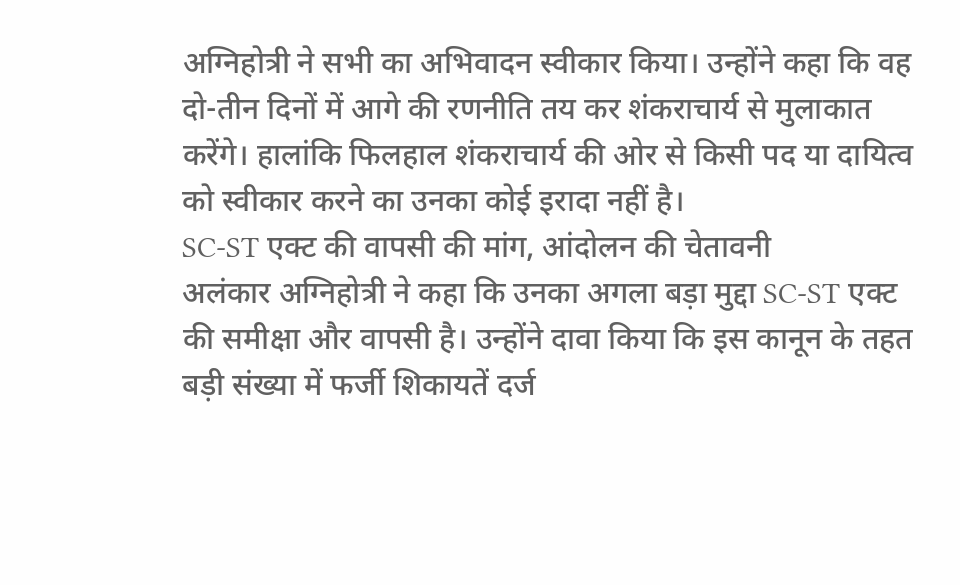अग्निहोत्री ने सभी का अभिवादन स्वीकार किया। उन्होंने कहा कि वह दो-तीन दिनों में आगे की रणनीति तय कर शंकराचार्य से मुलाकात करेंगे। हालांकि फिलहाल शंकराचार्य की ओर से किसी पद या दायित्व को स्वीकार करने का उनका कोई इरादा नहीं है।
SC-ST एक्ट की वापसी की मांग, आंदोलन की चेतावनी
अलंकार अग्निहोत्री ने कहा कि उनका अगला बड़ा मुद्दा SC-ST एक्ट की समीक्षा और वापसी है। उन्होंने दावा किया कि इस कानून के तहत बड़ी संख्या में फर्जी शिकायतें दर्ज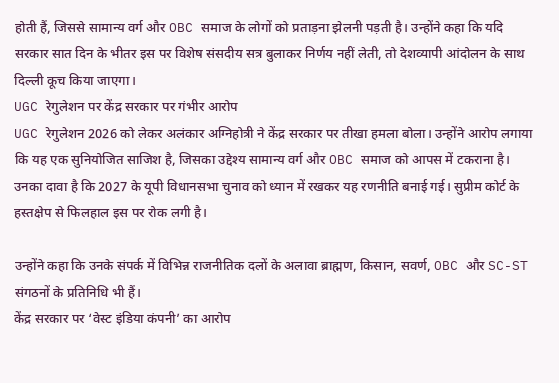होती हैं, जिससे सामान्य वर्ग और OBC समाज के लोगों को प्रताड़ना झेलनी पड़ती है। उन्होंने कहा कि यदि सरकार सात दिन के भीतर इस पर विशेष संसदीय सत्र बुलाकर निर्णय नहीं लेती, तो देशव्यापी आंदोलन के साथ दिल्ली कूच किया जाएगा।
UGC रेगुलेशन पर केंद्र सरकार पर गंभीर आरोप
UGC रेगुलेशन 2026 को लेकर अलंकार अग्निहोत्री ने केंद्र सरकार पर तीखा हमला बोला। उन्होंने आरोप लगाया कि यह एक सुनियोजित साजिश है, जिसका उद्देश्य सामान्य वर्ग और OBC समाज को आपस में टकराना है। उनका दावा है कि 2027 के यूपी विधानसभा चुनाव को ध्यान में रखकर यह रणनीति बनाई गई। सुप्रीम कोर्ट के हस्तक्षेप से फिलहाल इस पर रोक लगी है।

उन्होंने कहा कि उनके संपर्क में विभिन्न राजनीतिक दलों के अलावा ब्राह्मण, किसान, सवर्ण, OBC और SC-ST संगठनों के प्रतिनिधि भी हैं।
केंद्र सरकार पर ‘वेस्ट इंडिया कंपनी’ का आरोप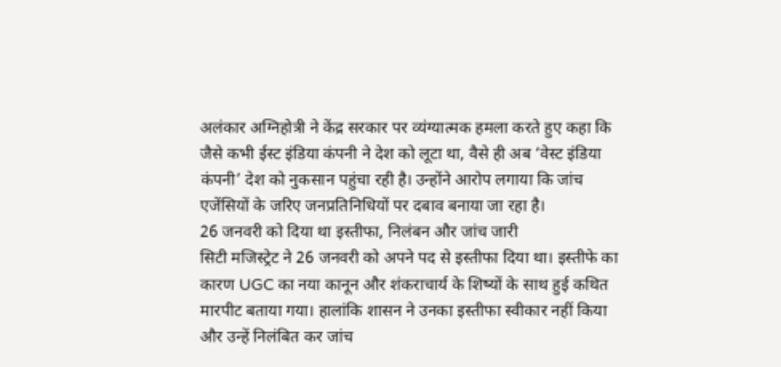अलंकार अग्निहोत्री ने केंद्र सरकार पर व्यंग्यात्मक हमला करते हुए कहा कि जैसे कभी ईस्ट इंडिया कंपनी ने देश को लूटा था, वैसे ही अब ‘वेस्ट इंडिया कंपनी’ देश को नुकसान पहुंचा रही है। उन्होंने आरोप लगाया कि जांच एजेंसियों के जरिए जनप्रतिनिधियों पर दबाव बनाया जा रहा है।
26 जनवरी को दिया था इस्तीफा, निलंबन और जांच जारी
सिटी मजिस्ट्रेट ने 26 जनवरी को अपने पद से इस्तीफा दिया था। इस्तीफे का कारण UGC का नया कानून और शंकराचार्य के शिष्यों के साथ हुई कथित मारपीट बताया गया। हालांकि शासन ने उनका इस्तीफा स्वीकार नहीं किया और उन्हें निलंबित कर जांच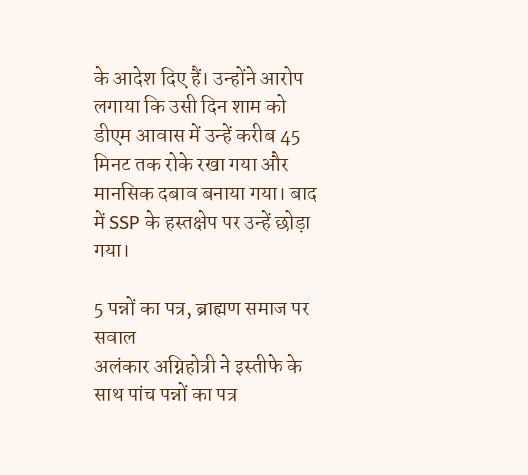के आदेश दिए हैं। उन्होंने आरोप लगाया कि उसी दिन शाम को डीएम आवास में उन्हें करीब 45 मिनट तक रोके रखा गया और मानसिक दबाव बनाया गया। बाद में SSP के हस्तक्षेप पर उन्हें छोड़ा गया।

5 पन्नों का पत्र, ब्राह्मण समाज पर सवाल
अलंकार अग्निहोत्री ने इस्तीफे के साथ पांच पन्नों का पत्र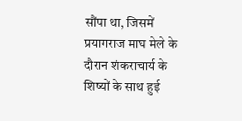सौंपा था, जिसमें प्रयागराज माघ मेले के दौरान शंकराचार्य के शिष्यों के साथ हुई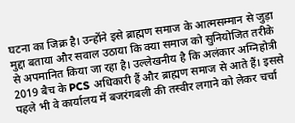घटना का जिक्र है। उन्होंने इसे ब्राह्मण समाज के आत्मसम्मान से जुड़ा मुद्दा बताया और सवाल उठाया कि क्या समाज को सुनियोजित तरीके से अपमानित किया जा रहा है। उल्लेखनीय है कि अलंकार अग्निहोत्री 2019 बैच के PCS अधिकारी हैं और ब्राह्मण समाज से आते हैं। इससे पहले भी वे कार्यालय में बजरंगबली की तस्वीर लगाने को लेकर चर्चा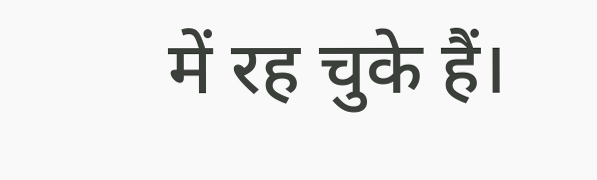में रह चुके हैं।